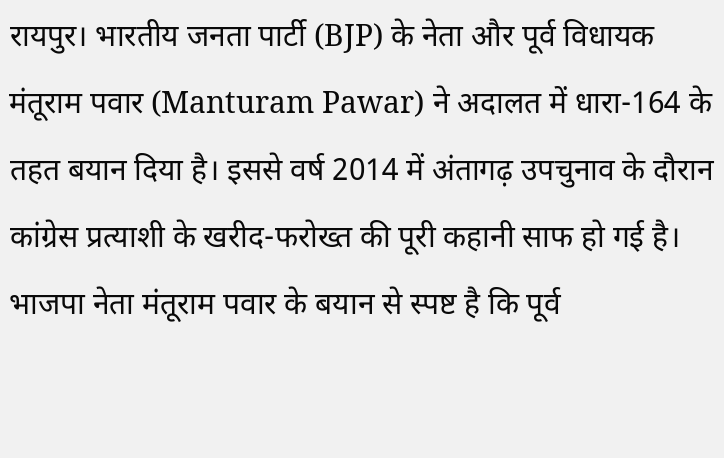रायपुर। भारतीय जनता पार्टी (BJP) के नेता और पूर्व विधायक मंतूराम पवार (Manturam Pawar) ने अदालत में धारा-164 के तहत बयान दिया है। इससे वर्ष 2014 में अंतागढ़ उपचुनाव के दौरान कांग्रेस प्रत्याशी के खरीद-फरोख्त की पूरी कहानी साफ हो गई है। भाजपा नेता मंतूराम पवार के बयान से स्पष्ट है कि पूर्व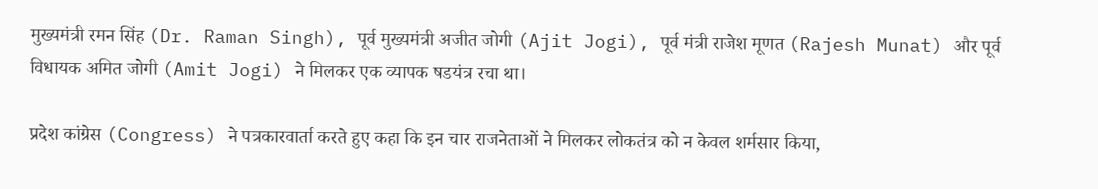मुख्यमंत्री रमन सिंह (Dr. Raman Singh), पूर्व मुख्यमंत्री अजीत जोगी (Ajit Jogi), पूर्व मंत्री राजेश मूणत (Rajesh Munat) और पूर्व विधायक अमित जोगी (Amit Jogi) ने मिलकर एक व्यापक षडयंत्र रचा था।

प्रदेश कांग्रेस (Congress) ने पत्रकारवार्ता करते हुए कहा कि इन चार राजनेताओं ने मिलकर लोकतंत्र को न केवल शर्मसार किया,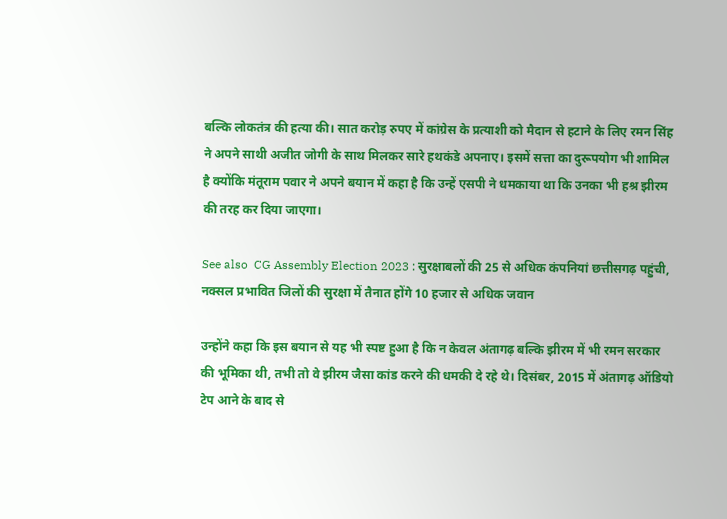बल्कि लोकतंत्र की हत्या की। सात करोड़ रुपए में कांग्रेस के प्रत्याशी को मैदान से हटाने के लिए रमन सिंह ने अपने साथी अजीत जोगी के साथ मिलकर सारे हथकंडे अपनाए। इसमें सत्ता का दुरूपयोग भी शामिल है क्योंकि मंतूराम पवार ने अपने बयान में कहा है कि उन्हें एसपी ने धमकाया था कि उनका भी हश्र झीरम की तरह कर दिया जाएगा।

See also  CG Assembly Election 2023 : सुरक्षाबलों की 25 से अधिक कंपनियां छत्तीसगढ़ पहुंची, नक्सल प्रभावित जिलों की सुरक्षा में तैनात होंगे 10 हजार से अधिक जवान

उन्होंने कहा कि इस बयान से यह भी स्पष्ट हुआ है कि न केवल अंतागढ़ बल्कि झीरम में भी रमन सरकार की भूमिका थी, तभी तो वे झीरम जैसा कांड करने की धमकी दे रहे थे। दिसंबर, 2015 में अंतागढ़ ऑडियो टेप आने के बाद से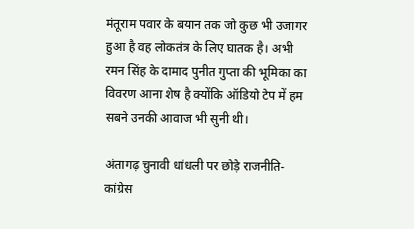मंतूराम पवार के बयान तक जो कुछ भी उजागर हुआ है वह लोकतंत्र के लिए घातक है। अभी रमन सिंह के दामाद पुनीत गुप्ता की भूमिका का विवरण आना शेष है क्योंकि ऑडियो टेप में हम सबने उनकी आवाज भी सुनी थी।

अंतागढ़ चुनावी धांधली पर छोड़े राजनीति- कांग्रेस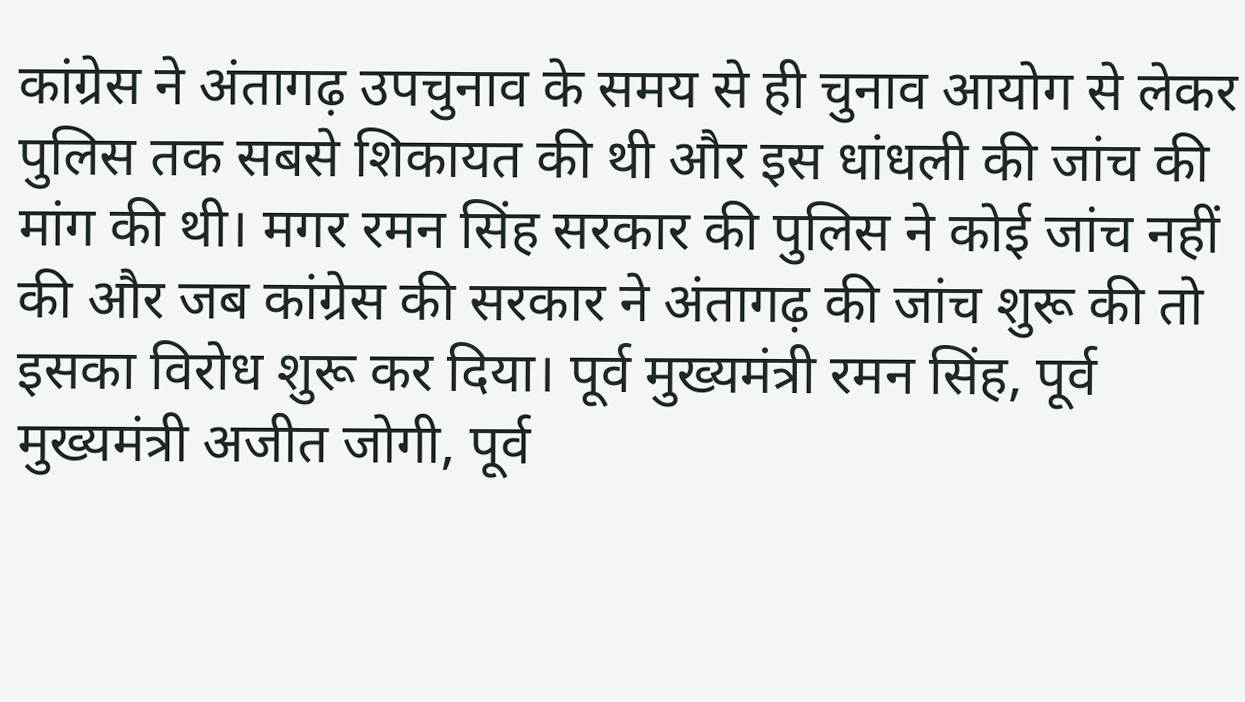कांग्रेस ने अंतागढ़ उपचुनाव के समय से ही चुनाव आयोग से लेकर पुलिस तक सबसे शिकायत की थी और इस धांधली की जांच की मांग की थी। मगर रमन सिंह सरकार की पुलिस ने कोई जांच नहीं की और जब कांग्रेस की सरकार ने अंतागढ़ की जांच शुरू की तो इसका विरोध शुरू कर दिया। पूर्व मुख्यमंत्री रमन सिंह, पूर्व मुख्यमंत्री अजीत जोगी, पूर्व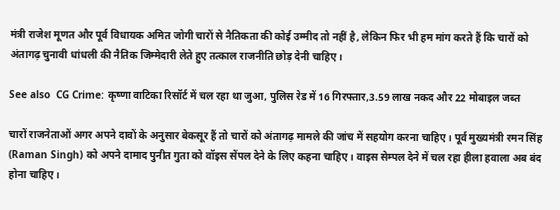मंत्री राजेश मूणत और पूर्व विधायक अमित जोगी चारों से नैतिकता की कोई उम्मीद तो नहीं है, लेकिन फिर भी हम मांग करते हैं कि चारों को अंतागढ़ चुनावी धांधली की नैतिक जिम्मेदारी लेते हुए तत्काल राजनीति छोड़ देनी चाहिए।

See also  CG Crime: कृष्णा वाटिका रिसॉर्ट में चल रहा था जुआ, पुलिस रेड में 16 गिरफ्तार,3.59 लाख नकद और 22 मोबाइल जब्त

चारों राजनेताओं अगर अपने दावों के अनुसार बेकसूर हैं तो चारों को अंतागढ़ मामले की जांच में सहयोग करना चाहिए। पूर्व मुख्यमंत्री रमन सिंह (Raman Singh) को अपने दामाद पुनीत गुता को वॉइस सेंपल देने के लिए कहना चाहिए। वाइस सेम्पल देने में चल रहा हीला हवाला अब बंद होना चाहिए।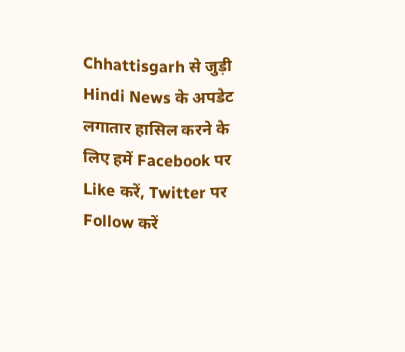Chhattisgarh से जुड़ी Hindi News के अपडेट लगातार हासिल करने के लिए हमें Facebook पर Like करें, Twitter पर Follow करें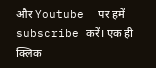और Youtube  पर हमें subscribe करें। एक ही क्लिक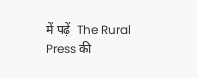में पढ़ें  The Rural Press की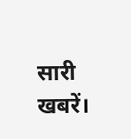सारी खबरें।